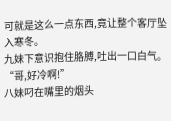可就是这么一点东西,竟让整个客厅坠入寒冬。
九妹下意识抱住胳膊,吐出一口白气。
“哥,好冷啊!”
八妹叼在嘴里的烟头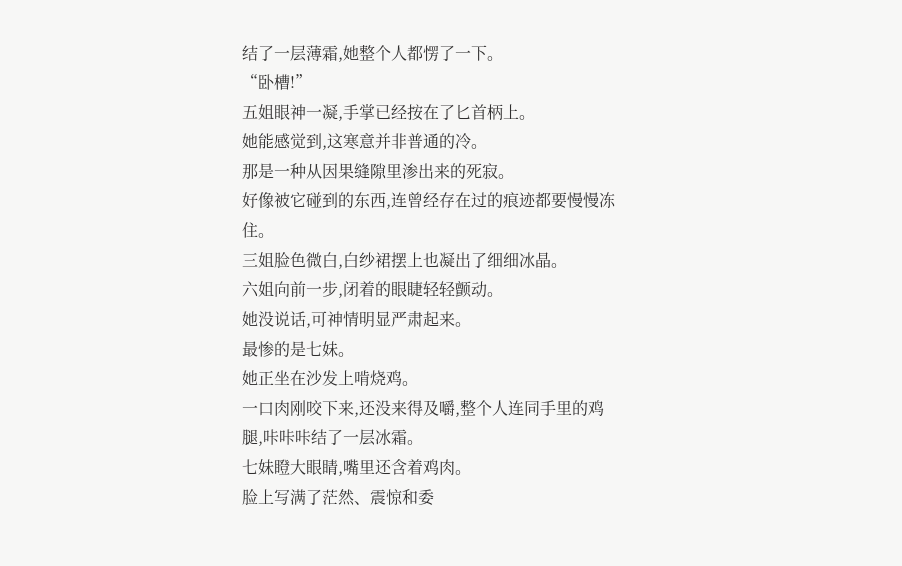结了一层薄霜,她整个人都愣了一下。
“卧槽!”
五姐眼神一凝,手掌已经按在了匕首柄上。
她能感觉到,这寒意并非普通的冷。
那是一种从因果缝隙里渗出来的死寂。
好像被它碰到的东西,连曾经存在过的痕迹都要慢慢冻住。
三姐脸色微白,白纱裙摆上也凝出了细细冰晶。
六姐向前一步,闭着的眼睫轻轻颤动。
她没说话,可神情明显严肃起来。
最惨的是七妹。
她正坐在沙发上啃烧鸡。
一口肉刚咬下来,还没来得及嚼,整个人连同手里的鸡腿,咔咔咔结了一层冰霜。
七妹瞪大眼睛,嘴里还含着鸡肉。
脸上写满了茫然、震惊和委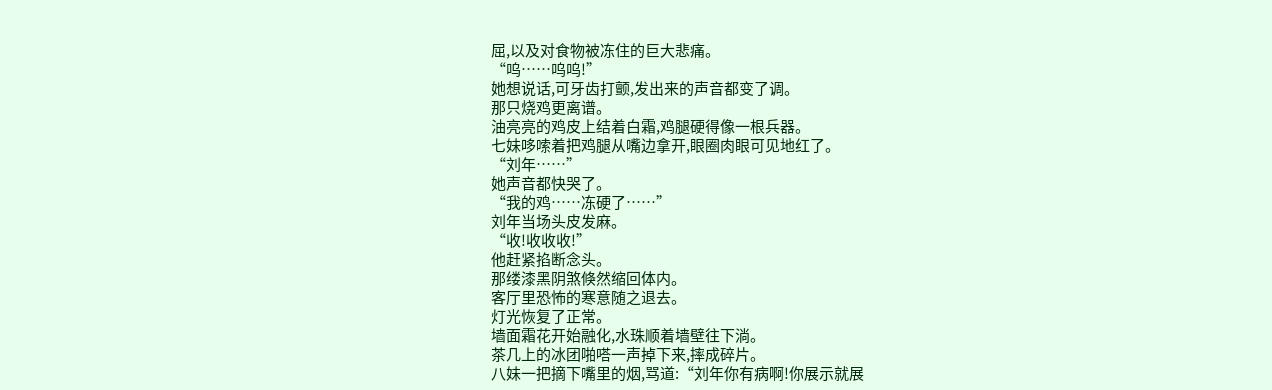屈,以及对食物被冻住的巨大悲痛。
“呜……呜呜!”
她想说话,可牙齿打颤,发出来的声音都变了调。
那只烧鸡更离谱。
油亮亮的鸡皮上结着白霜,鸡腿硬得像一根兵器。
七妹哆嗦着把鸡腿从嘴边拿开,眼圈肉眼可见地红了。
“刘年……”
她声音都快哭了。
“我的鸡……冻硬了……”
刘年当场头皮发麻。
“收!收收收!”
他赶紧掐断念头。
那缕漆黑阴煞倏然缩回体内。
客厅里恐怖的寒意随之退去。
灯光恢复了正常。
墙面霜花开始融化,水珠顺着墙壁往下淌。
茶几上的冰团啪嗒一声掉下来,摔成碎片。
八妹一把摘下嘴里的烟,骂道:“刘年你有病啊!你展示就展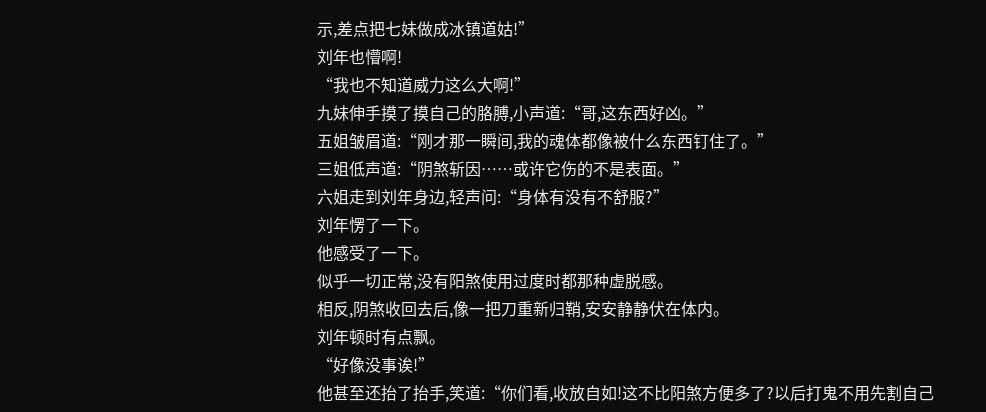示,差点把七妹做成冰镇道姑!”
刘年也懵啊!
“我也不知道威力这么大啊!”
九妹伸手摸了摸自己的胳膊,小声道:“哥,这东西好凶。”
五姐皱眉道:“刚才那一瞬间,我的魂体都像被什么东西钉住了。”
三姐低声道:“阴煞斩因……或许它伤的不是表面。”
六姐走到刘年身边,轻声问:“身体有没有不舒服?”
刘年愣了一下。
他感受了一下。
似乎一切正常,没有阳煞使用过度时都那种虚脱感。
相反,阴煞收回去后,像一把刀重新归鞘,安安静静伏在体内。
刘年顿时有点飘。
“好像没事诶!”
他甚至还抬了抬手,笑道:“你们看,收放自如!这不比阳煞方便多了?以后打鬼不用先割自己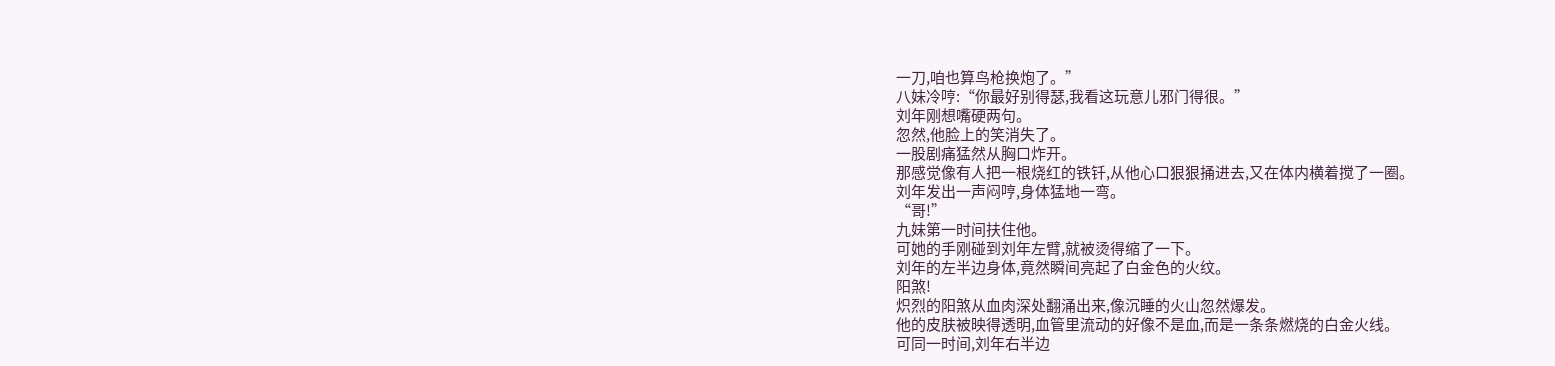一刀,咱也算鸟枪换炮了。”
八妹冷哼:“你最好别得瑟,我看这玩意儿邪门得很。”
刘年刚想嘴硬两句。
忽然,他脸上的笑消失了。
一股剧痛猛然从胸口炸开。
那感觉像有人把一根烧红的铁钎,从他心口狠狠捅进去,又在体内横着搅了一圈。
刘年发出一声闷哼,身体猛地一弯。
“哥!”
九妹第一时间扶住他。
可她的手刚碰到刘年左臂,就被烫得缩了一下。
刘年的左半边身体,竟然瞬间亮起了白金色的火纹。
阳煞!
炽烈的阳煞从血肉深处翻涌出来,像沉睡的火山忽然爆发。
他的皮肤被映得透明,血管里流动的好像不是血,而是一条条燃烧的白金火线。
可同一时间,刘年右半边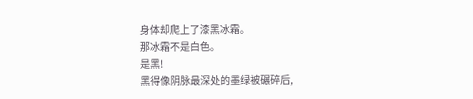身体却爬上了漆黑冰霜。
那冰霜不是白色。
是黑!
黑得像阴脉最深处的墨绿被碾碎后,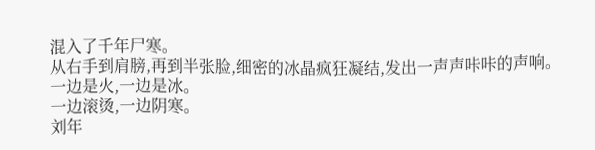混入了千年尸寒。
从右手到肩膀,再到半张脸,细密的冰晶疯狂凝结,发出一声声咔咔的声响。
一边是火,一边是冰。
一边滚烫,一边阴寒。
刘年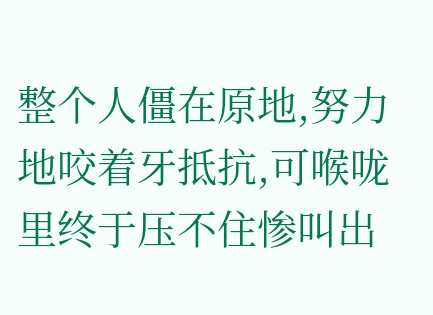整个人僵在原地,努力地咬着牙抵抗,可喉咙里终于压不住惨叫出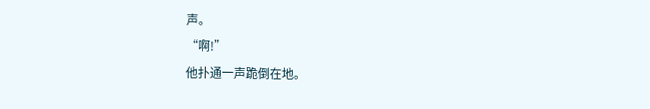声。
“啊!”
他扑通一声跪倒在地。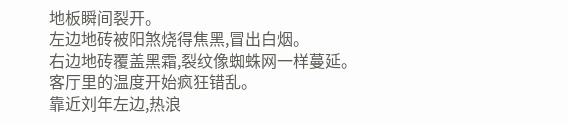地板瞬间裂开。
左边地砖被阳煞烧得焦黑,冒出白烟。
右边地砖覆盖黑霜,裂纹像蜘蛛网一样蔓延。
客厅里的温度开始疯狂错乱。
靠近刘年左边,热浪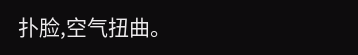扑脸,空气扭曲。